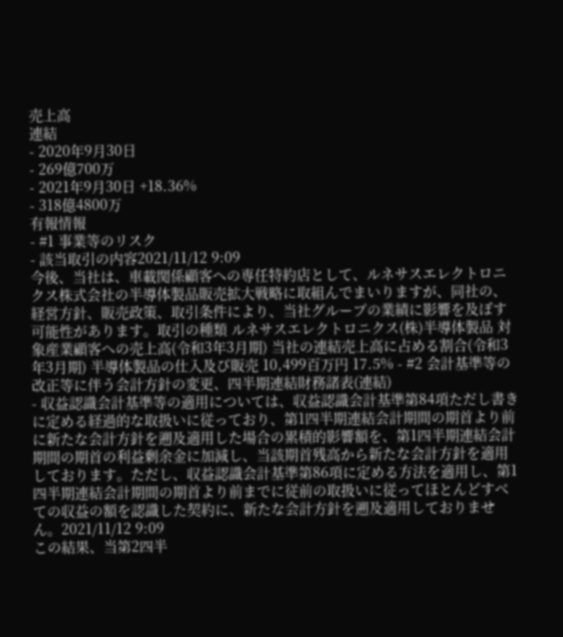売上高
連結
- 2020年9月30日
- 269億700万
- 2021年9月30日 +18.36%
- 318億4800万
有報情報
- #1 事業等のリスク
- 該当取引の内容2021/11/12 9:09
今後、当社は、車載関係顧客への専任特約店として、ルネサスエレクトロニクス株式会社の半導体製品販売拡大戦略に取組んでまいりますが、同社の、経営方針、販売政策、取引条件により、当社グループの業績に影響を及ぼす可能性があります。取引の種類 ルネサスエレクトロニクス(株)半導体製品 対象産業顧客への売上高(令和3年3月期) 当社の連結売上高に占める割合(令和3年3月期) 半導体製品の仕入及び販売 10,499百万円 17.5% - #2 会計基準等の改正等に伴う会計方針の変更、四半期連結財務諸表(連結)
- 収益認識会計基準等の適用については、収益認識会計基準第84項ただし書きに定める経過的な取扱いに従っており、第1四半期連結会計期間の期首より前に新たな会計方針を遡及適用した場合の累積的影響額を、第1四半期連結会計期間の期首の利益剰余金に加減し、当該期首残高から新たな会計方針を適用しております。ただし、収益認識会計基準第86項に定める方法を適用し、第1四半期連結会計期間の期首より前までに従前の取扱いに従ってほとんどすべての収益の額を認識した契約に、新たな会計方針を遡及適用しておりません。2021/11/12 9:09
この結果、当第2四半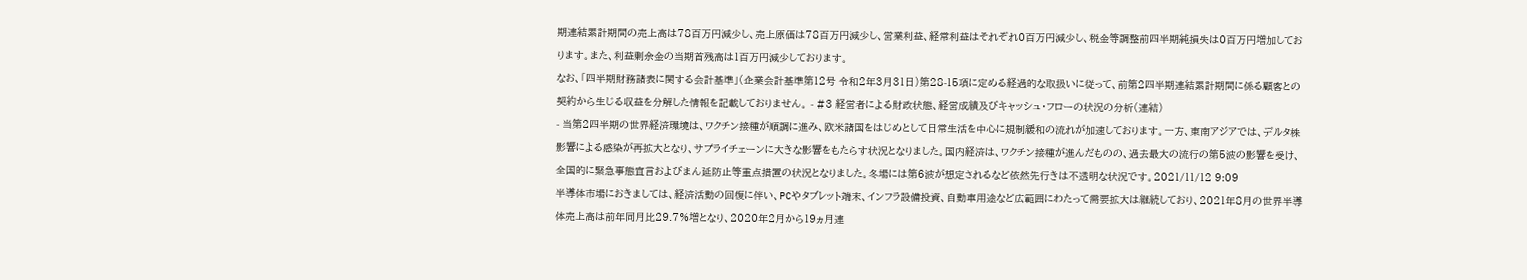期連結累計期間の売上高は78百万円減少し、売上原価は78百万円減少し、営業利益、経常利益はそれぞれ0百万円減少し、税金等調整前四半期純損失は0百万円増加しております。また、利益剰余金の当期首残高は1百万円減少しております。
なお、「四半期財務諸表に関する会計基準」(企業会計基準第12号 令和2年3月31日)第28-15項に定める経過的な取扱いに従って、前第2四半期連結累計期間に係る顧客との契約から生じる収益を分解した情報を記載しておりません。 - #3 経営者による財政状態、経営成績及びキャッシュ・フローの状況の分析(連結)
- 当第2四半期の世界経済環境は、ワクチン接種が順調に進み、欧米諸国をはじめとして日常生活を中心に規制緩和の流れが加速しております。一方、東南アジアでは、デルタ株影響による感染が再拡大となり、サプライチェーンに大きな影響をもたらす状況となりました。国内経済は、ワクチン接種が進んだものの、過去最大の流行の第5波の影響を受け、全国的に緊急事態宣言およびまん延防止等重点措置の状況となりました。冬場には第6波が想定されるなど依然先行きは不透明な状況です。2021/11/12 9:09
半導体市場におきましては、経済活動の回復に伴い、PCやタブレット端末、インフラ設備投資、自動車用途など広範囲にわたって需要拡大は継続しており、2021年8月の世界半導体売上高は前年同月比29.7%増となり、2020年2月から19ヵ月連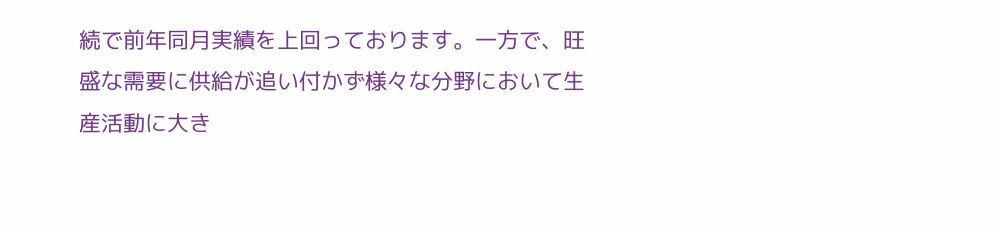続で前年同月実績を上回っております。一方で、旺盛な需要に供給が追い付かず様々な分野において生産活動に大き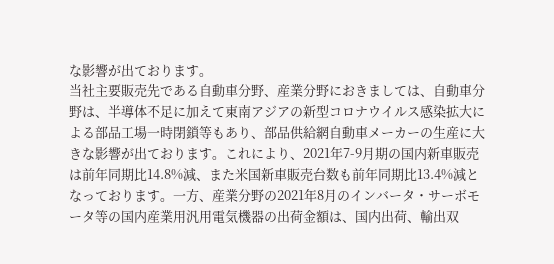な影響が出ております。
当社主要販売先である自動車分野、産業分野におきましては、自動車分野は、半導体不足に加えて東南アジアの新型コロナウイルス感染拡大による部品工場一時閉鎖等もあり、部品供給網自動車メーカーの生産に大きな影響が出ております。これにより、2021年7-9月期の国内新車販売は前年同期比14.8%減、また米国新車販売台数も前年同期比13.4%減となっております。一方、産業分野の2021年8月のインバータ・サーボモータ等の国内産業用汎用電気機器の出荷金額は、国内出荷、輸出双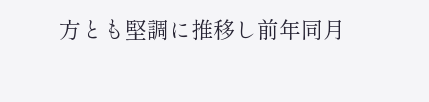方とも堅調に推移し前年同月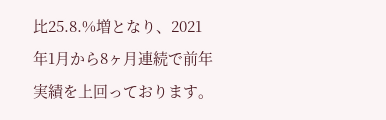比25.8.%増となり、2021年1月から8ヶ月連続で前年実績を上回っております。